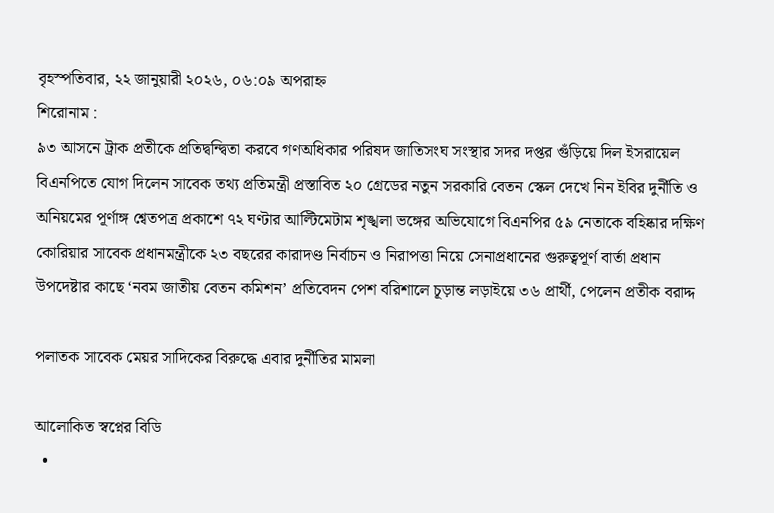বৃহস্পতিবার, ২২ জানুয়ারী ২০২৬, ০৬:০৯ অপরাহ্ন
শিরোনাম :
৯৩ আসনে ট্রাক প্রতীকে প্রতিদ্বন্দ্বিতা করবে গণঅধিকার পরিষদ জাতিসংঘ সংস্থার সদর দপ্তর গুঁড়িয়ে দিল ইসরায়েল বিএনপিতে যোগ দিলেন সাবেক তথ্য প্রতিমন্ত্রী প্রস্তাবিত ২০ গ্রেডের নতুন সরকারি বেতন স্কেল দেখে নিন ইবির দুর্নীতি ও অনিয়মের পূর্ণাঙ্গ শ্বেতপত্র প্রকাশে ৭২ ঘণ্টার আল্টিমেটাম শৃঙ্খলা ভঙ্গের অভিযোগে বিএনপির ৫৯ নেতাকে বহিষ্কার দক্ষিণ কোরিয়ার সাবেক প্রধানমন্ত্রীকে ২৩ বছরের কারাদণ্ড নির্বাচন ও নিরাপত্তা নিয়ে সেনাপ্রধানের গুরুত্বপূর্ণ বার্তা প্রধান উপদেষ্টার কাছে ‘নবম জাতীয় বেতন কমিশন’ প্রতিবেদন পেশ বরিশালে চূড়ান্ত লড়াইয়ে ৩৬ প্রার্থী, পেলেন প্রতীক বরাদ্দ

পলাতক সাবেক মেয়র সাদিকের বিরুদ্ধে এবার দুর্নীতির মামলা

আলোকিত স্বপ্নের বিডি
  •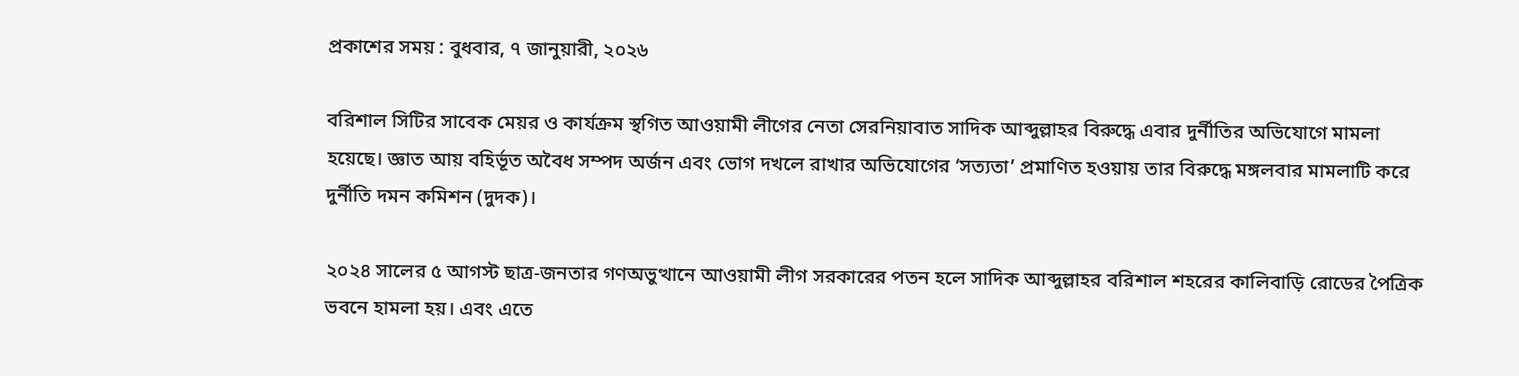প্রকাশের সময় : বুধবার, ৭ জানুয়ারী, ২০২৬

বরিশাল সিটির সাবেক মেয়র ও কার্যক্রম স্থগিত আওয়ামী লীগের নেতা সেরনিয়াবাত সাদিক আব্দুল্লাহর বিরুদ্ধে এবার দুর্নীতির অভিযোগে মামলা হয়েছে। জ্ঞাত আয় বহির্ভূত অবৈধ সম্পদ অর্জন এবং ভোগ দখলে রাখার অভিযোগের ‘সত্যতা’ প্রমাণিত হওয়ায় তার বিরুদ্ধে মঙ্গলবার মামলাটি করে দুর্নীতি দমন কমিশন (দুদক)।

২০২৪ সালের ৫ আগস্ট ছাত্র-জনতার গণঅভুত্থানে আওয়ামী লীগ সরকারের পতন হলে সাদিক আব্দুল্লাহর বরিশাল শহরের কালিবাড়ি রোডের পৈত্রিক ভবনে হামলা হয়। এবং এতে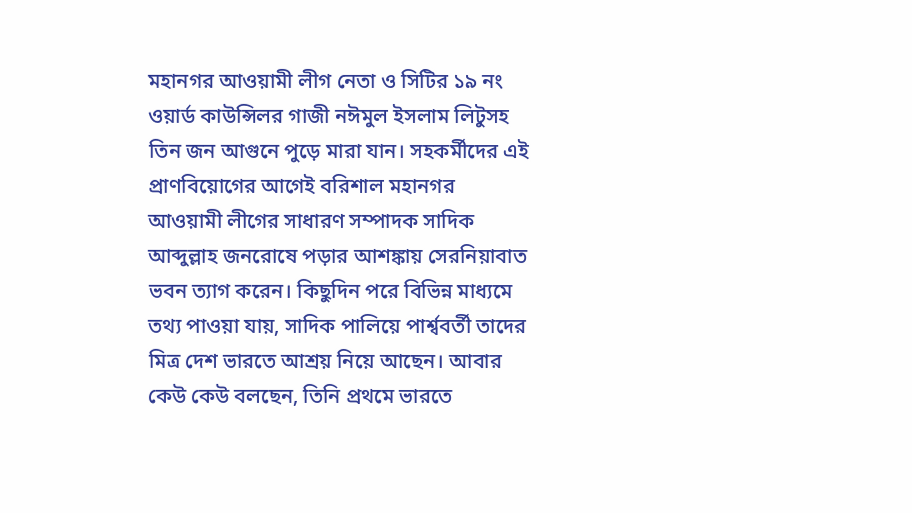মহানগর আওয়ামী লীগ নেতা ও সিটির ১৯ নং ওয়ার্ড কাউন্সিলর গাজী নঈমুল ইসলাম লিটুসহ তিন জন আগুনে পুড়ে মারা যান। সহকর্মীদের এই প্রাণবিয়োগের আগেই বরিশাল মহানগর আওয়ামী লীগের সাধারণ সম্পাদক সাদিক আব্দুল্লাহ জনরোষে পড়ার আশঙ্কায় সেরনিয়াবাত ভবন ত্যাগ করেন। কিছুদিন পরে বিভিন্ন মাধ্যমে তথ্য পাওয়া যায়, সাদিক পালিয়ে পার্শ্ববর্তী তাদের মিত্র দেশ ভারতে আশ্রয় নিয়ে আছেন। আবার কেউ কেউ বলছেন, তিনি প্রথমে ভারতে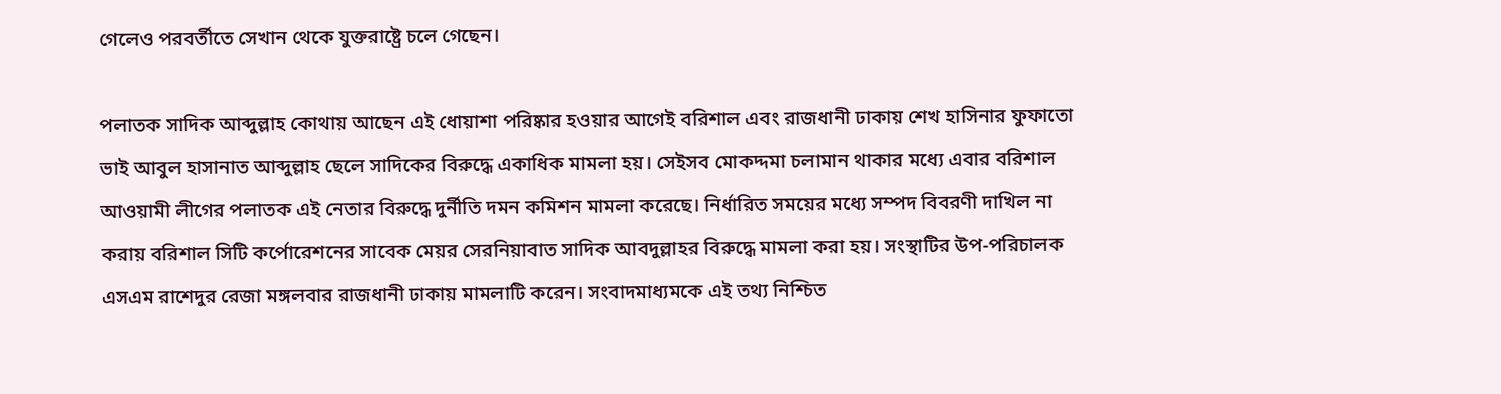গেলেও পরবর্তীতে সেখান থেকে যুক্তরাষ্ট্রে চলে গেছেন।

পলাতক সাদিক আব্দুল্লাহ কোথায় আছেন এই ধোয়াশা পরিষ্কার হওয়ার আগেই বরিশাল এবং রাজধানী ঢাকায় শেখ হাসিনার ফুফাতো ভাই আবুল হাসানাত আব্দুল্লাহ ছেলে সাদিকের বিরুদ্ধে একাধিক মামলা হয়। সেইসব মোকদ্দমা চলামান থাকার মধ্যে এবার বরিশাল আওয়ামী লীগের পলাতক এই নেতার বিরুদ্ধে দুর্নীতি দমন কমিশন মামলা করেছে। নির্ধারিত সময়ের মধ্যে সম্পদ বিবরণী দাখিল না করায় বরিশাল সিটি কর্পোরেশনের সাবেক মেয়র সেরনিয়াবাত সাদিক আবদুল্লাহর বিরুদ্ধে মামলা করা হয়। সংস্থাটির উপ-পরিচালক এসএম রাশেদুর রেজা মঙ্গলবার রাজধানী ঢাকায় মামলাটি করেন। সংবাদমাধ্যমকে এই তথ্য নিশ্চিত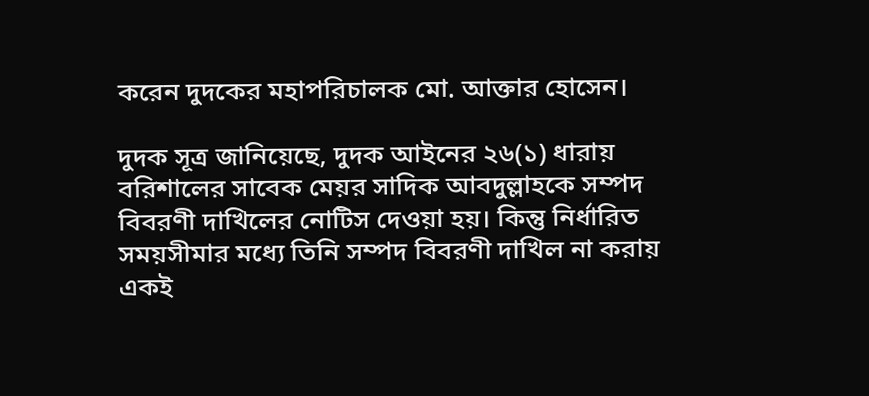করেন দুদকের মহাপরিচালক মো. আক্তার হোসেন।

দুদক সূত্র জানিয়েছে, দুদক আইনের ২৬(১) ধারায় বরিশালের সাবেক মেয়র সাদিক আবদুল্লাহকে সম্পদ বিবরণী দাখিলের নোটিস দেওয়া হয়। কিন্তু নির্ধারিত সময়সীমার মধ্যে তিনি সম্পদ বিবরণী দাখিল না করায় একই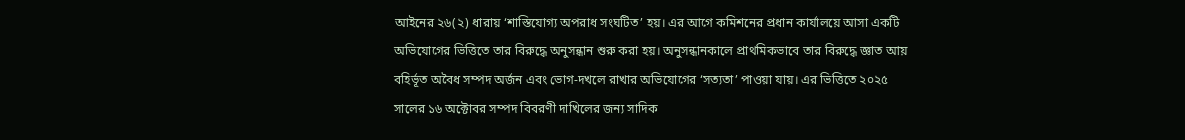আইনের ২৬(২) ধারায় ‘শাস্তিযোগ্য অপরাধ সংঘটিত’ হয়। এর আগে কমিশনের প্রধান কার্যালয়ে আসা একটি অভিযোগের ভিত্তিতে তার বিরুদ্ধে অনুসন্ধান শুরু করা হয়। অনুসন্ধানকালে প্রাথমিকভাবে তার বিরুদ্ধে জ্ঞাত আয় বহির্ভূত অবৈধ সম্পদ অর্জন এবং ভোগ-দখলে রাখার অভিযোগের ‘সত্যতা’ পাওয়া যায়। এর ভিত্তিতে ২০২৫ সালের ১৬ অক্টোবর সম্পদ বিবরণী দাখিলের জন্য সাদিক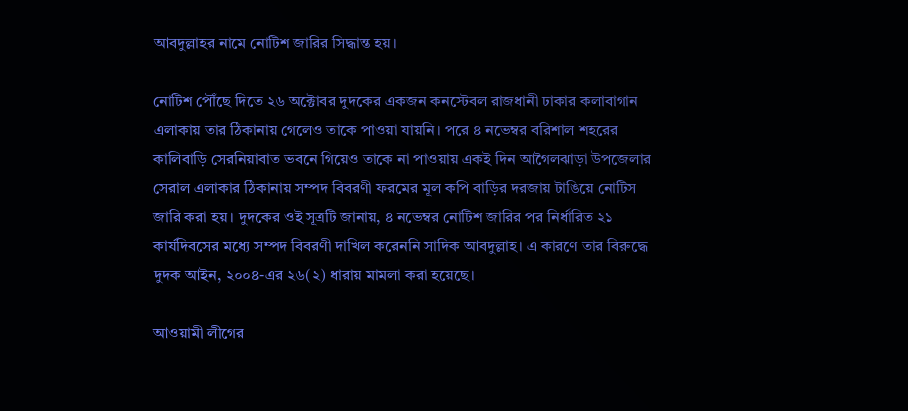আবদুল্লাহর নামে নোটিশ জারির সিদ্ধান্ত হয়।

নোটিশ পৌঁছে দিতে ২৬ অক্টোবর দুদকের একজন কনস্টেবল রাজধানী ঢাকার কলাবাগান এলাকায় তার ঠিকানায় গেলেও তাকে পাওয়া যায়নি। পরে ৪ নভেম্বর বরিশাল শহরের কালিবাড়ি সেরনিয়াবাত ভবনে গিয়েও তাকে না পাওয়ায় একই দিন আগৈলঝাড়া উপজেলার সেরাল এলাকার ঠিকানায় সম্পদ বিবরণী ফরমের মূল কপি বাড়ির দরজায় টাঙিয়ে নোটিস জারি করা হয়। দুদকের ওই সূত্রটি জানায়, ৪ নভেম্বর নোটিশ জারির পর নির্ধারিত ২১ কার্যদিবসের মধ্যে সম্পদ বিবরণী দাখিল করেননি সাদিক আবদুল্লাহ। এ কারণে তার বিরুদ্ধে দুদক আইন, ২০০৪-এর ২৬(২) ধারায় মামলা করা হয়েছে।

আওয়ামী লীগের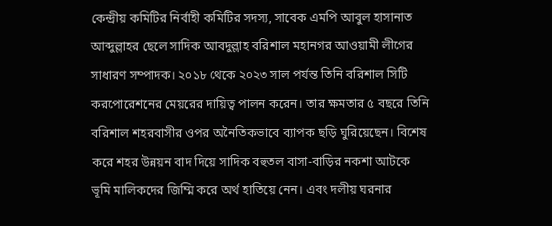কেন্দ্রীয় কমিটির নির্বাহী কমিটির সদস্য, সাবেক এমপি আবুল হাসানাত আব্দুল্লাহর ছেলে সাদিক আবদুল্লাহ বরিশাল মহানগর আওয়ামী লীগের সাধারণ সম্পাদক। ২০১৮ থেকে ২০২৩ সাল পর্যন্ত তিনি বরিশাল সিটি করপোরেশনের মেয়রের দায়িত্ব পালন করেন। তার ক্ষমতার ৫ বছরে তিনি বরিশাল শহরবাসীর ওপর অনৈতিকভাবে ব্যাপক ছড়ি ঘুরিয়েছেন। বিশেষ করে শহর উন্নয়ন বাদ দিয়ে সাদিক বহুতল বাসা-বাড়ির নকশা আটকে ভূমি মালিকদের জিম্মি করে অর্থ হাতিয়ে নেন। এবং দলীয় ঘরনার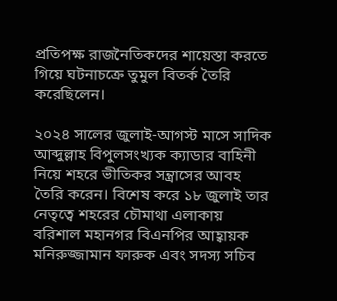প্রতিপক্ষ রাজনৈতিকদের শায়েস্তা করতে গিয়ে ঘটনাচক্রে তুমুল বিতর্ক তৈরি করেছিলেন।

২০২৪ সালের জুলাই-আগস্ট মাসে সাদিক আব্দুল্লাহ বিপুলসংখ্যক ক্যাডার বাহিনী নিয়ে শহরে ভীতিকর সন্ত্রাসের আবহ তৈরি করেন। বিশেষ করে ১৮ জুলাই তার নেতৃত্বে শহরের চৌমাথা এলাকায় বরিশাল মহানগর বিএনপির আহ্বায়ক মনিরুজ্জামান ফারুক এবং সদস্য সচিব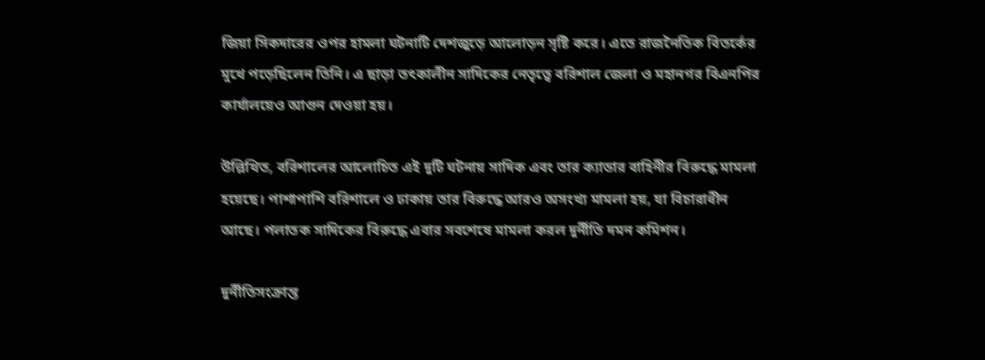জিয়া সিকদারের ওপর হামলা ঘটনাটি দেশজুড়ে আলোড়ন সৃষ্টি করে। এতে রাজনৈতিক বিতর্কের মুখে পড়েছিলেন তিনি। এ ছাড়া তৎকালীন সাদিকের নেতৃত্বে বরিশাল জেলা ও মহানগর বিএনপির কার্যালয়েও আগুন দেওয়া হয়।

উল্লিখিত, বরিশালের আলোচিত এই দুটি ঘটনায় সাদিক এবং তার ক্যাডার বাহিনীর বিরুদ্ধে মামলা হয়েছে। পাশাপাশি বরিশালে ও ঢাকায় তার বিরুদ্ধে আরও অসংখ্য মামলা হয়, যা বিচারাধীন আছে। পলাতক সাদিকের বিরুদ্ধে এবার সবশেষে মামলা করল দুর্নীতি দমন কমিশন।

দুর্নীতিসংক্রান্ত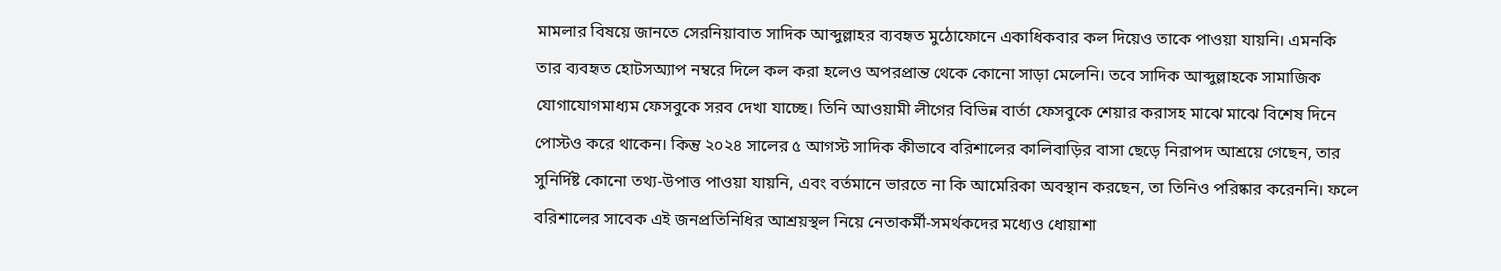মামলার বিষয়ে জানতে সেরনিয়াবাত সাদিক আব্দুল্লাহর ব্যবহৃত মুঠোফোনে একাধিকবার কল দিয়েও তাকে পাওয়া যায়নি। এমনকি তার ব্যবহৃত হোটসঅ্যাপ নম্বরে দিলে কল করা হলেও অপরপ্রান্ত থেকে কোনো সাড়া মেলেনি। তবে সাদিক আব্দুল্লাহকে সামাজিক যোগাযোগমাধ্যম ফেসবুকে সরব দেখা যাচ্ছে। তিনি আওয়ামী লীগের বিভিন্ন বার্তা ফেসবুকে শেয়ার করাসহ মাঝে মাঝে বিশেষ দিনে পোস্টও করে থাকেন। কিন্তু ২০২৪ সালের ৫ আগস্ট সাদিক কীভাবে বরিশালের কালিবাড়ির বাসা ছেড়ে নিরাপদ আশ্রয়ে গেছেন, তার সুনির্দিষ্ট কোনো তথ্য-উপাত্ত পাওয়া যায়নি, এবং বর্তমানে ভারতে না কি আমেরিকা অবস্থান করছেন, তা তিনিও পরিষ্কার করেননি। ফলে বরিশালের সাবেক এই জনপ্রতিনিধির আশ্রয়স্থল নিয়ে নেতাকর্মী-সমর্থকদের মধ্যেও ধোয়াশা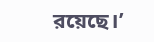রয়েছে।’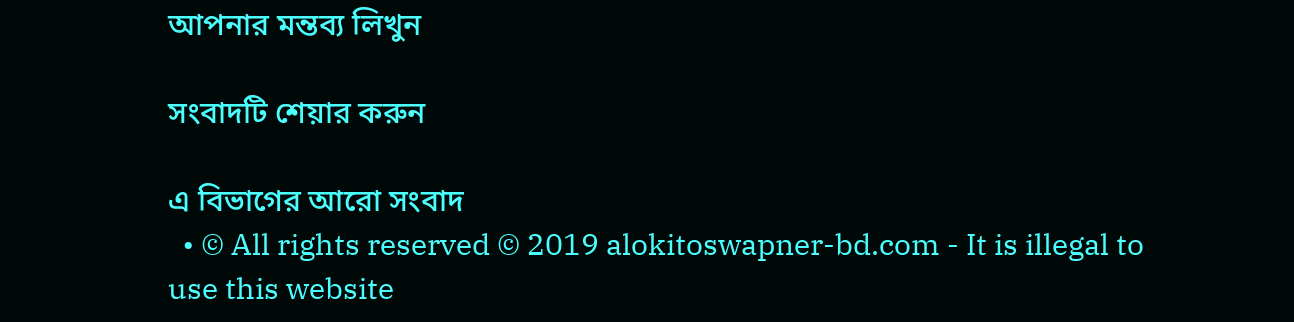আপনার মন্তব্য লিখুন

সংবাদটি শেয়ার করুন

এ বিভাগের আরো সংবাদ
  • © All rights reserved © 2019 alokitoswapner-bd.com - It is illegal to use this website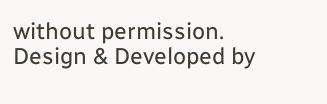without permission.
Design & Developed by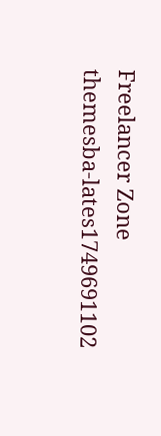Freelancer Zone
themesba-lates1749691102